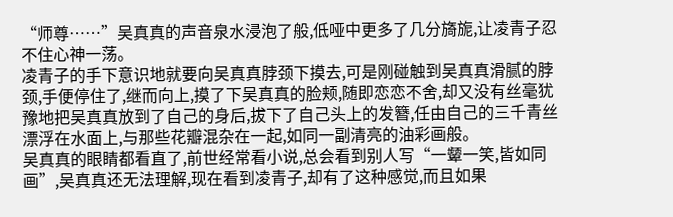“师尊……”吴真真的声音泉水浸泡了般,低哑中更多了几分旖旎,让凌青子忍不住心神一荡。
凌青子的手下意识地就要向吴真真脖颈下摸去,可是刚碰触到吴真真滑腻的脖颈,手便停住了,继而向上,摸了下吴真真的脸颊,随即恋恋不舍,却又没有丝毫犹豫地把吴真真放到了自己的身后,拔下了自己头上的发簪,任由自己的三千青丝漂浮在水面上,与那些花瓣混杂在一起,如同一副清亮的油彩画般。
吴真真的眼睛都看直了,前世经常看小说,总会看到别人写“一颦一笑,皆如同画”,吴真真还无法理解,现在看到凌青子,却有了这种感觉,而且如果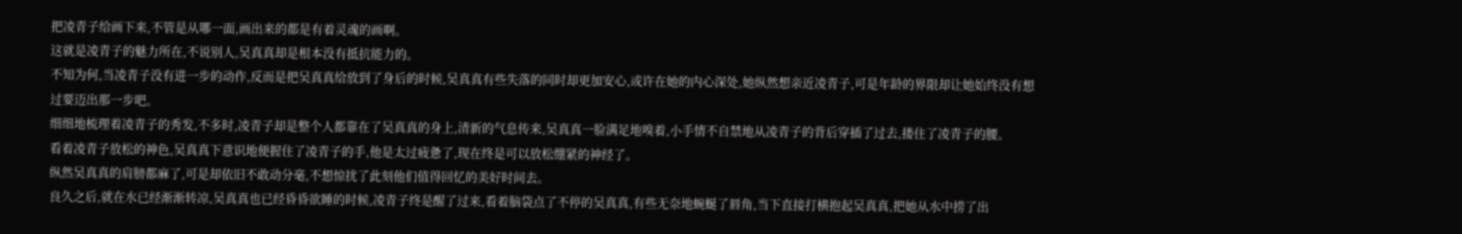把凌青子给画下来,不管是从哪一面,画出来的都是有着灵魂的画啊。
这就是凌青子的魅力所在,不说别人,吴真真却是根本没有抵抗能力的。
不知为何,当凌青子没有进一步的动作,反而是把吴真真给放到了身后的时候,吴真真有些失落的同时却更加安心,或许在她的内心深处,她纵然想亲近凌青子,可是年龄的界限却让她始终没有想过要迈出那一步吧。
细细地梳理着凌青子的秀发,不多时,凌青子却是整个人都靠在了吴真真的身上,清新的气息传来,吴真真一脸满足地嗅着,小手情不自禁地从凌青子的背后穿插了过去,搂住了凌青子的腰。
看着凌青子放松的神色,吴真真下意识地便握住了凌青子的手,他是太过疲惫了,现在终是可以放松绷紧的神经了。
纵然吴真真的肩膀都麻了,可是却依旧不敢动分毫,不想惊扰了此刻他们值得回忆的美好时间去。
良久之后,就在水已经渐渐转凉,吴真真也已经昏昏欲睡的时候,凌青子终是醒了过来,看着脑袋点了不停的吴真真,有些无奈地蜿蜒了唇角,当下直接打横抱起吴真真,把她从水中捞了出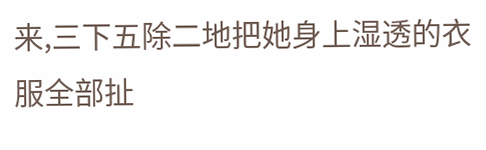来,三下五除二地把她身上湿透的衣服全部扯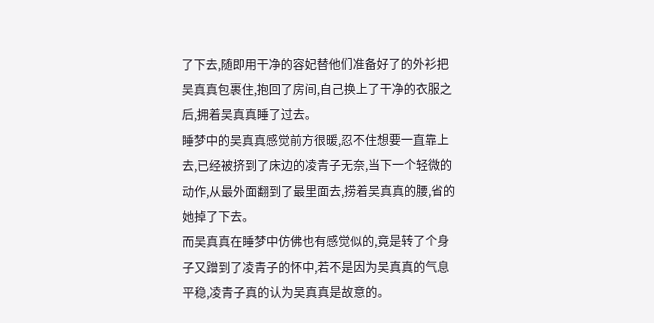了下去,随即用干净的容妃替他们准备好了的外衫把吴真真包裹住,抱回了房间,自己换上了干净的衣服之后,拥着吴真真睡了过去。
睡梦中的吴真真感觉前方很暖,忍不住想要一直靠上去,已经被挤到了床边的凌青子无奈,当下一个轻微的动作,从最外面翻到了最里面去,捞着吴真真的腰,省的她掉了下去。
而吴真真在睡梦中仿佛也有感觉似的,竟是转了个身子又蹭到了凌青子的怀中,若不是因为吴真真的气息平稳,凌青子真的认为吴真真是故意的。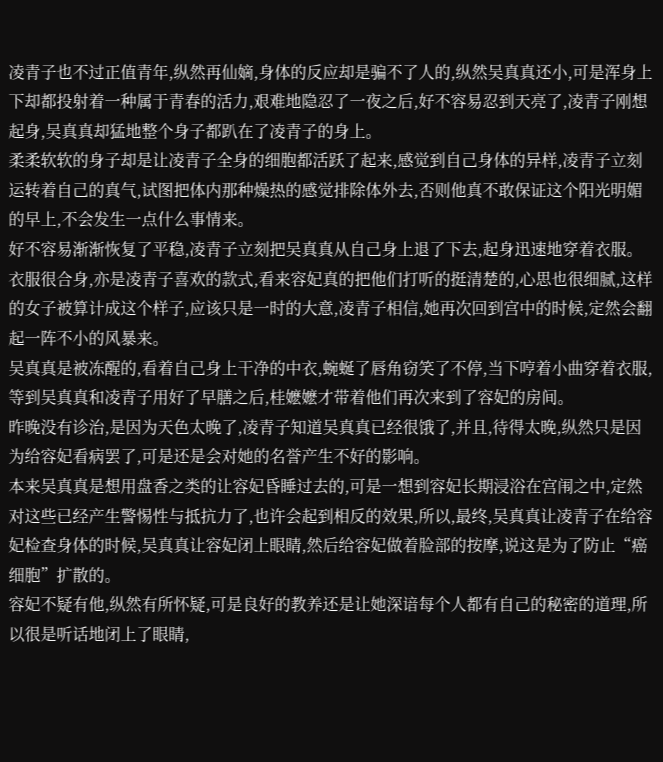凌青子也不过正值青年,纵然再仙嫡,身体的反应却是骗不了人的,纵然吴真真还小,可是浑身上下却都投射着一种属于青春的活力,艰难地隐忍了一夜之后,好不容易忍到天亮了,凌青子刚想起身,吴真真却猛地整个身子都趴在了凌青子的身上。
柔柔软软的身子却是让凌青子全身的细胞都活跃了起来,感觉到自己身体的异样,凌青子立刻运转着自己的真气,试图把体内那种燥热的感觉排除体外去,否则他真不敢保证这个阳光明媚的早上,不会发生一点什么事情来。
好不容易渐渐恢复了平稳,凌青子立刻把吴真真从自己身上退了下去,起身迅速地穿着衣服。
衣服很合身,亦是凌青子喜欢的款式,看来容妃真的把他们打听的挺清楚的,心思也很细腻,这样的女子被算计成这个样子,应该只是一时的大意,凌青子相信,她再次回到宫中的时候,定然会翻起一阵不小的风暴来。
吴真真是被冻醒的,看着自己身上干净的中衣,蜿蜒了唇角窃笑了不停,当下哼着小曲穿着衣服,等到吴真真和凌青子用好了早膳之后,桂嬷嬷才带着他们再次来到了容妃的房间。
昨晚没有诊治,是因为天色太晚了,凌青子知道吴真真已经很饿了,并且,待得太晚,纵然只是因为给容妃看病罢了,可是还是会对她的名誉产生不好的影响。
本来吴真真是想用盘香之类的让容妃昏睡过去的,可是一想到容妃长期浸浴在宫闱之中,定然对这些已经产生警惕性与抵抗力了,也许会起到相反的效果,所以,最终,吴真真让凌青子在给容妃检查身体的时候,吴真真让容妃闭上眼睛,然后给容妃做着脸部的按摩,说这是为了防止“癌细胞”扩散的。
容妃不疑有他,纵然有所怀疑,可是良好的教养还是让她深谙每个人都有自己的秘密的道理,所以很是听话地闭上了眼睛,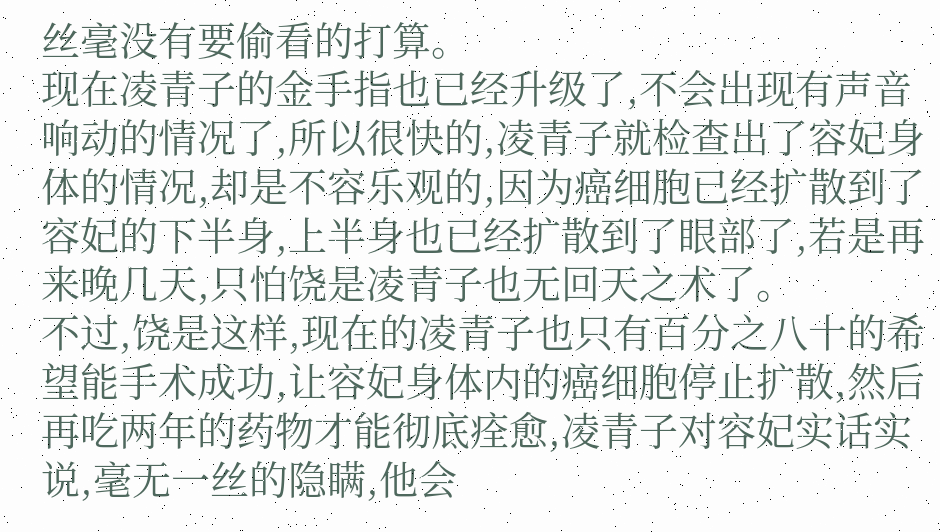丝毫没有要偷看的打算。
现在凌青子的金手指也已经升级了,不会出现有声音响动的情况了,所以很快的,凌青子就检查出了容妃身体的情况,却是不容乐观的,因为癌细胞已经扩散到了容妃的下半身,上半身也已经扩散到了眼部了,若是再来晚几天,只怕饶是凌青子也无回天之术了。
不过,饶是这样,现在的凌青子也只有百分之八十的希望能手术成功,让容妃身体内的癌细胞停止扩散,然后再吃两年的药物才能彻底痊愈,凌青子对容妃实话实说,毫无一丝的隐瞒,他会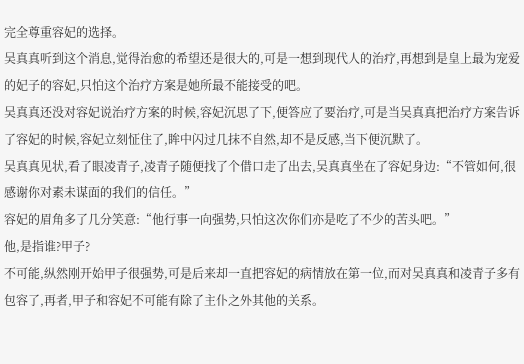完全尊重容妃的选择。
吴真真听到这个消息,觉得治愈的希望还是很大的,可是一想到现代人的治疗,再想到是皇上最为宠爱的妃子的容妃,只怕这个治疗方案是她所最不能接受的吧。
吴真真还没对容妃说治疗方案的时候,容妃沉思了下,便答应了要治疗,可是当吴真真把治疗方案告诉了容妃的时候,容妃立刻怔住了,眸中闪过几抹不自然,却不是反感,当下便沉默了。
吴真真见状,看了眼凌青子,凌青子随便找了个借口走了出去,吴真真坐在了容妃身边:“不管如何,很感谢你对素未谋面的我们的信任。”
容妃的眉角多了几分笑意:“他行事一向强势,只怕这次你们亦是吃了不少的苦头吧。”
他,是指谁?甲子?
不可能,纵然刚开始甲子很强势,可是后来却一直把容妃的病情放在第一位,而对吴真真和凌青子多有包容了,再者,甲子和容妃不可能有除了主仆之外其他的关系。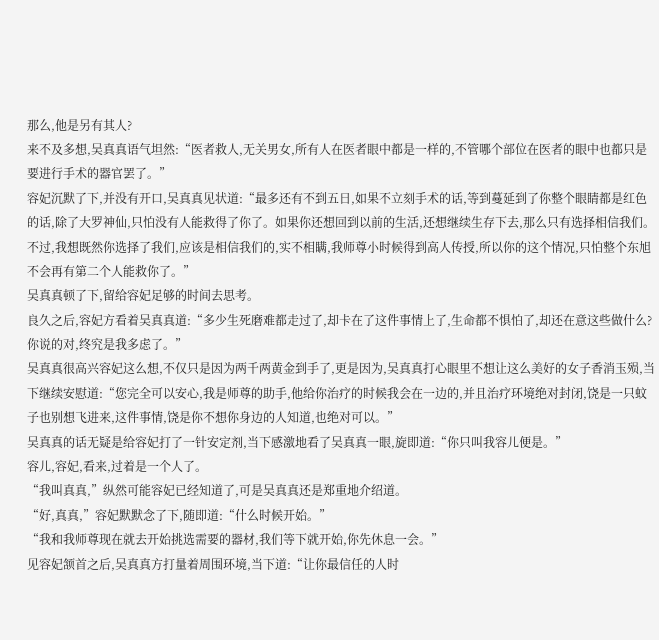那么,他是另有其人?
来不及多想,吴真真语气坦然:“医者救人,无关男女,所有人在医者眼中都是一样的,不管哪个部位在医者的眼中也都只是要进行手术的器官罢了。”
容妃沉默了下,并没有开口,吴真真见状道:“最多还有不到五日,如果不立刻手术的话,等到蔓延到了你整个眼睛都是红色的话,除了大罗神仙,只怕没有人能救得了你了。如果你还想回到以前的生活,还想继续生存下去,那么只有选择相信我们。不过,我想既然你选择了我们,应该是相信我们的,实不相瞒,我师尊小时候得到高人传授,所以你的这个情况,只怕整个东旭不会再有第二个人能救你了。”
吴真真顿了下,留给容妃足够的时间去思考。
良久之后,容妃方看着吴真真道:“多少生死磨难都走过了,却卡在了这件事情上了,生命都不惧怕了,却还在意这些做什么?你说的对,终究是我多虑了。”
吴真真很高兴容妃这么想,不仅只是因为两千两黄金到手了,更是因为,吴真真打心眼里不想让这么美好的女子香消玉殒,当下继续安慰道:“您完全可以安心,我是师尊的助手,他给你治疗的时候我会在一边的,并且治疗环境绝对封闭,饶是一只蚊子也别想飞进来,这件事情,饶是你不想你身边的人知道,也绝对可以。”
吴真真的话无疑是给容妃打了一针安定剂,当下感激地看了吴真真一眼,旋即道:“你只叫我容儿便是。”
容儿,容妃,看来,过着是一个人了。
“我叫真真,”纵然可能容妃已经知道了,可是吴真真还是郑重地介绍道。
“好,真真,”容妃默默念了下,随即道:“什么时候开始。”
“我和我师尊现在就去开始挑选需要的器材,我们等下就开始,你先休息一会。”
见容妃颔首之后,吴真真方打量着周围环境,当下道:“让你最信任的人时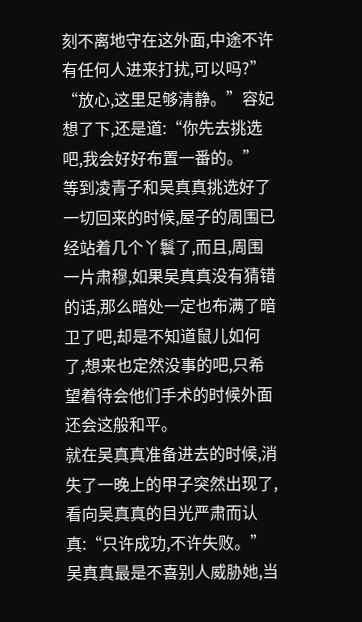刻不离地守在这外面,中途不许有任何人进来打扰,可以吗?”
“放心,这里足够清静。”容妃想了下,还是道:“你先去挑选吧,我会好好布置一番的。”
等到凌青子和吴真真挑选好了一切回来的时候,屋子的周围已经站着几个丫鬟了,而且,周围一片肃穆,如果吴真真没有猜错的话,那么暗处一定也布满了暗卫了吧,却是不知道鼠儿如何了,想来也定然没事的吧,只希望着待会他们手术的时候外面还会这般和平。
就在吴真真准备进去的时候,消失了一晚上的甲子突然出现了,看向吴真真的目光严肃而认真:“只许成功,不许失败。”
吴真真最是不喜别人威胁她,当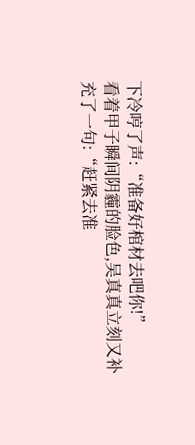下冷哼了声:“准备好棺材去吧你!”
看着甲子瞬间阴霾的脸色,吴真真立刻又补充了一句:“赶紧去准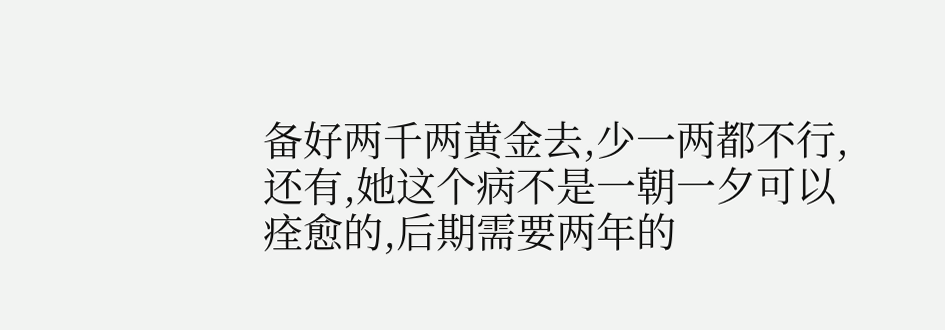备好两千两黄金去,少一两都不行,还有,她这个病不是一朝一夕可以痊愈的,后期需要两年的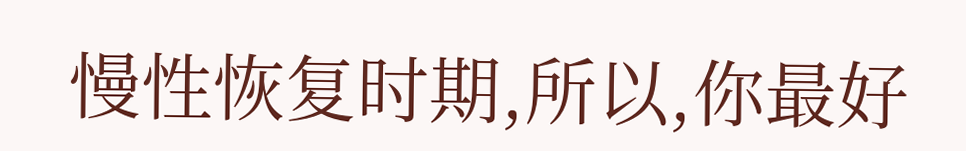慢性恢复时期,所以,你最好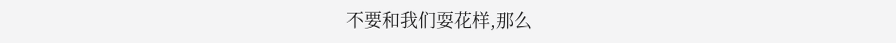不要和我们耍花样,那么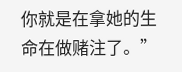你就是在拿她的生命在做赌注了。”